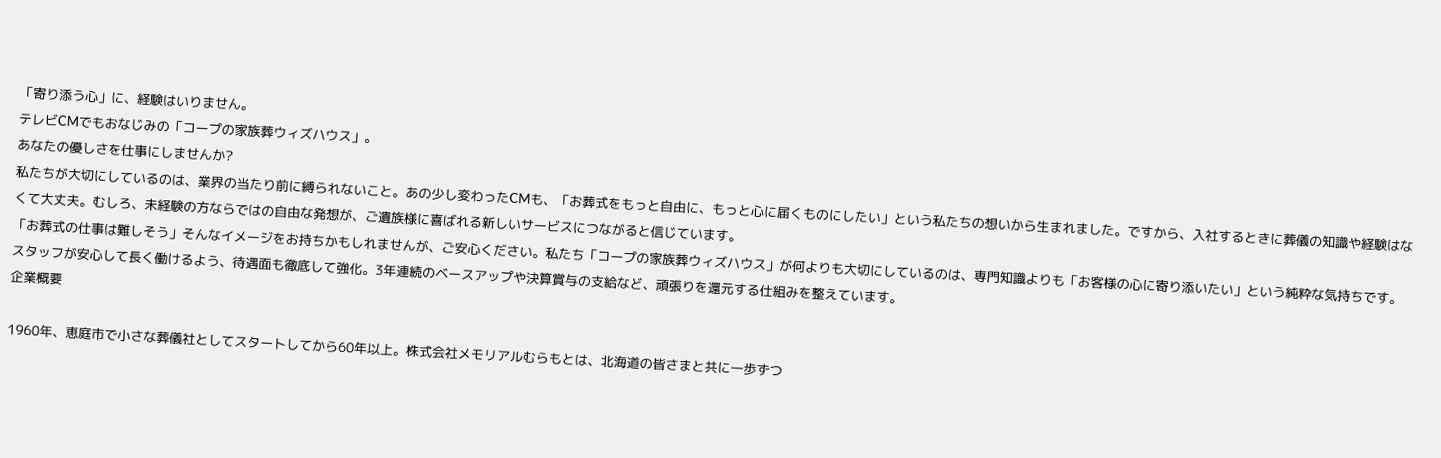「寄り添う心」に、経験はいりません。
テレビCMでもおなじみの「コープの家族葬ウィズハウス」。
あなたの優しさを仕事にしませんか?
私たちが大切にしているのは、業界の当たり前に縛られないこと。あの少し変わったCMも、「お葬式をもっと自由に、もっと心に届くものにしたい」という私たちの想いから生まれました。ですから、入社するときに葬儀の知識や経験はなくて大丈夫。むしろ、未経験の方ならではの自由な発想が、ご遺族様に喜ばれる新しいサービスにつながると信じています。
「お葬式の仕事は難しそう」そんなイメージをお持ちかもしれませんが、ご安心ください。私たち「コープの家族葬ウィズハウス」が何よりも大切にしているのは、専門知識よりも「お客様の心に寄り添いたい」という純粋な気持ちです。
スタッフが安心して長く働けるよう、待遇面も徹底して強化。3年連続のベースアップや決算賞与の支給など、頑張りを還元する仕組みを整えています。
企業概要

1960年、恵庭市で小さな葬儀社としてスタートしてから60年以上。株式会社メモリアルむらもとは、北海道の皆さまと共に一歩ずつ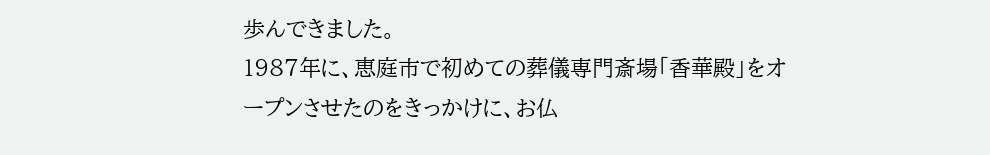歩んできました。
1987年に、恵庭市で初めての葬儀専門斎場「香華殿」をオープンさせたのをきっかけに、お仏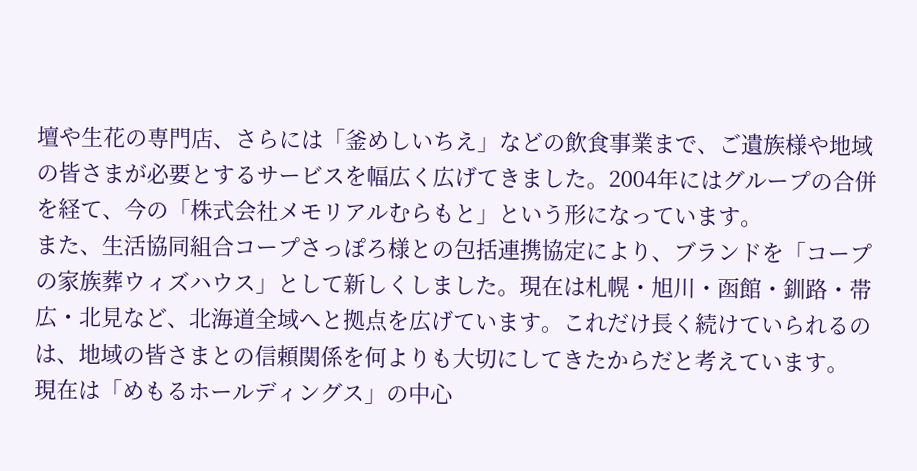壇や生花の専門店、さらには「釜めしいちえ」などの飲食事業まで、ご遺族様や地域の皆さまが必要とするサービスを幅広く広げてきました。2004年にはグループの合併を経て、今の「株式会社メモリアルむらもと」という形になっています。
また、生活協同組合コープさっぽろ様との包括連携協定により、ブランドを「コープの家族葬ウィズハウス」として新しくしました。現在は札幌・旭川・函館・釧路・帯広・北見など、北海道全域へと拠点を広げています。これだけ長く続けていられるのは、地域の皆さまとの信頼関係を何よりも大切にしてきたからだと考えています。
現在は「めもるホールディングス」の中心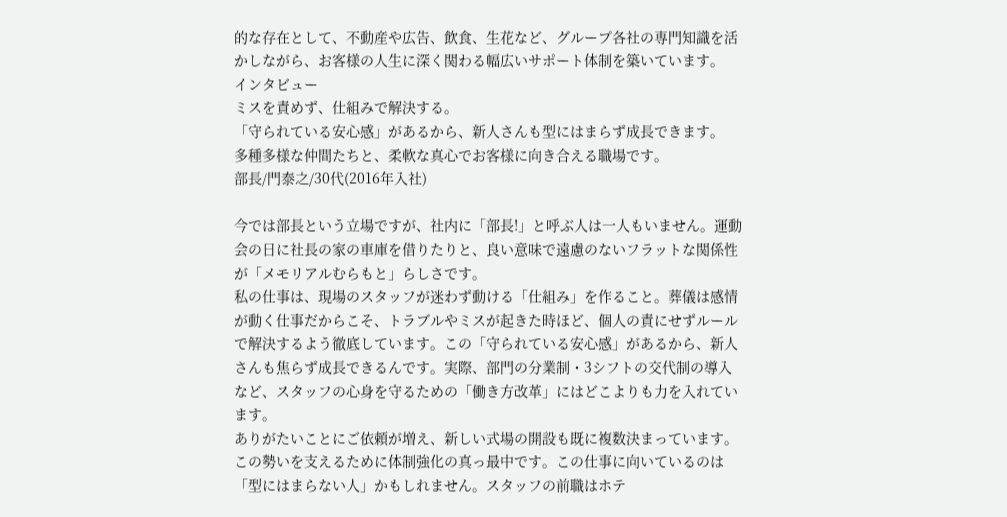的な存在として、不動産や広告、飲食、生花など、グループ各社の専門知識を活かしながら、お客様の人生に深く関わる幅広いサポート体制を築いています。
インタビュー
ミスを責めず、仕組みで解決する。
「守られている安心感」があるから、新人さんも型にはまらず成長できます。
多種多様な仲間たちと、柔軟な真心でお客様に向き合える職場です。
部長/門泰之/30代(2016年入社)

今では部長という立場ですが、社内に「部長!」と呼ぶ人は一人もいません。運動会の日に社長の家の車庫を借りたりと、良い意味で遠慮のないフラットな関係性が「メモリアルむらもと」らしさです。
私の仕事は、現場のスタッフが迷わず動ける「仕組み」を作ること。葬儀は感情が動く仕事だからこそ、トラブルやミスが起きた時ほど、個人の責にせずルールで解決するよう徹底しています。この「守られている安心感」があるから、新人さんも焦らず成長できるんです。実際、部門の分業制・3シフトの交代制の導入など、スタッフの心身を守るための「働き方改革」にはどこよりも力を入れています。
ありがたいことにご依頼が増え、新しい式場の開設も既に複数決まっています。この勢いを支えるために体制強化の真っ最中です。この仕事に向いているのは「型にはまらない人」かもしれません。スタッフの前職はホテ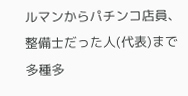ルマンからパチンコ店員、整備士だった人(代表)まで多種多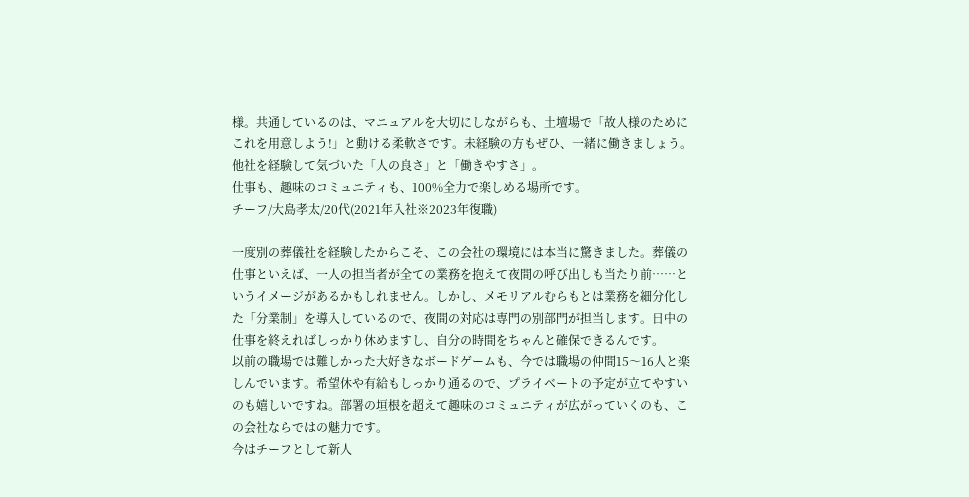様。共通しているのは、マニュアルを大切にしながらも、土壇場で「故人様のためにこれを用意しよう!」と動ける柔軟さです。未経験の方もぜひ、一緒に働きましょう。
他社を経験して気づいた「人の良さ」と「働きやすさ」。
仕事も、趣味のコミュニティも、100%全力で楽しめる場所です。
チーフ/大島孝太/20代(2021年入社※2023年復職)

一度別の葬儀社を経験したからこそ、この会社の環境には本当に驚きました。葬儀の仕事といえば、一人の担当者が全ての業務を抱えて夜間の呼び出しも当たり前……というイメージがあるかもしれません。しかし、メモリアルむらもとは業務を細分化した「分業制」を導入しているので、夜間の対応は専門の別部門が担当します。日中の仕事を終えればしっかり休めますし、自分の時間をちゃんと確保できるんです。
以前の職場では難しかった大好きなボードゲームも、今では職場の仲間15〜16人と楽しんでいます。希望休や有給もしっかり通るので、プライベートの予定が立てやすいのも嬉しいですね。部署の垣根を超えて趣味のコミュニティが広がっていくのも、この会社ならではの魅力です。
今はチーフとして新人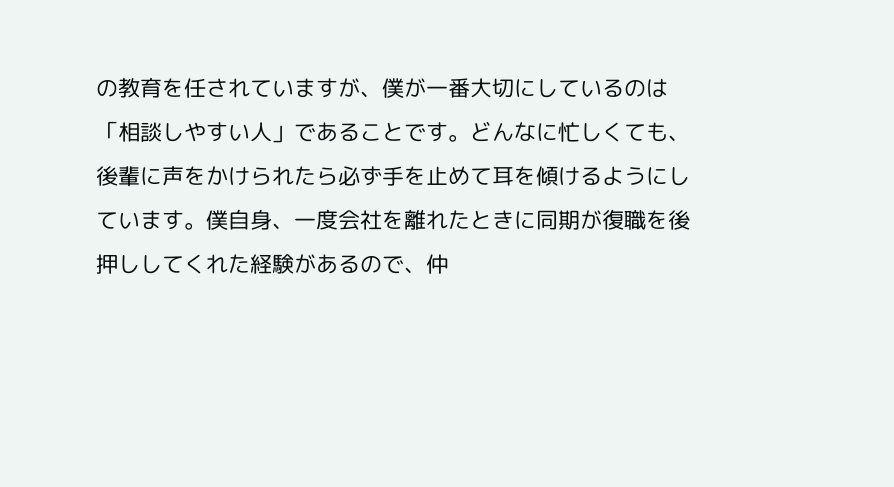の教育を任されていますが、僕が一番大切にしているのは「相談しやすい人」であることです。どんなに忙しくても、後輩に声をかけられたら必ず手を止めて耳を傾けるようにしています。僕自身、一度会社を離れたときに同期が復職を後押ししてくれた経験があるので、仲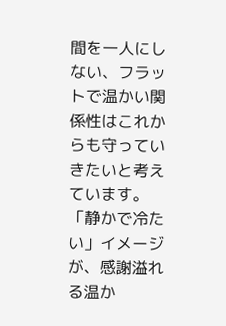間を一人にしない、フラットで温かい関係性はこれからも守っていきたいと考えています。
「静かで冷たい」イメージが、感謝溢れる温か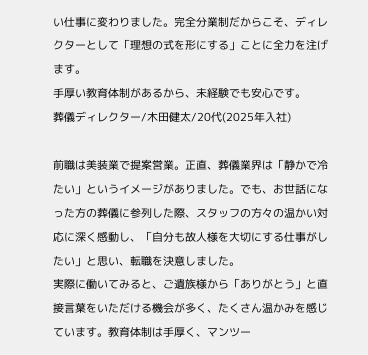い仕事に変わりました。完全分業制だからこそ、ディレクターとして「理想の式を形にする」ことに全力を注げます。
手厚い教育体制があるから、未経験でも安心です。
葬儀ディレクター/木田健太/20代(2025年入社)

前職は美装業で提案営業。正直、葬儀業界は「静かで冷たい」というイメージがありました。でも、お世話になった方の葬儀に参列した際、スタッフの方々の温かい対応に深く感動し、「自分も故人様を大切にする仕事がしたい」と思い、転職を決意しました。
実際に働いてみると、ご遺族様から「ありがとう」と直接言葉をいただける機会が多く、たくさん温かみを感じています。教育体制は手厚く、マンツー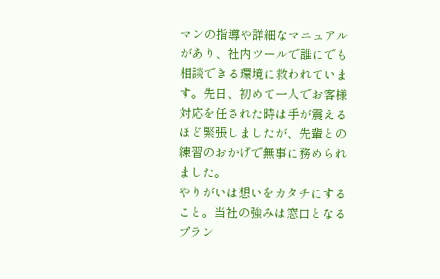マンの指導や詳細なマニュアルがあり、社内ツールで誰にでも相談できる環境に救われています。先日、初めて一人でお客様対応を任された時は手が震えるほど緊張しましたが、先輩との練習のおかげで無事に務められました。
やりがいは想いをカタチにすること。当社の強みは窓口となるプラン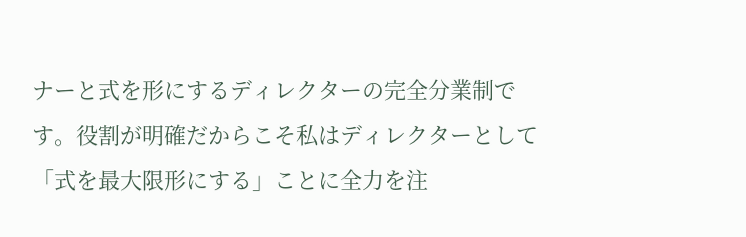ナーと式を形にするディレクターの完全分業制です。役割が明確だからこそ私はディレクターとして「式を最大限形にする」ことに全力を注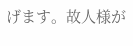げます。故人様が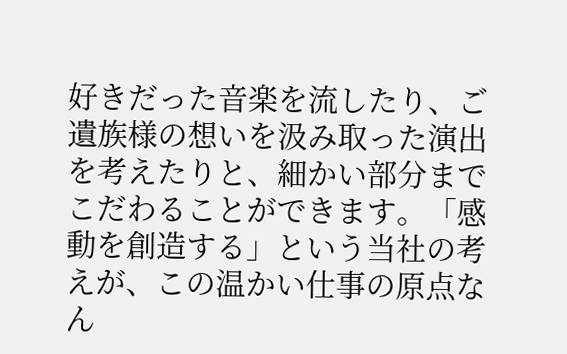好きだった音楽を流したり、ご遺族様の想いを汲み取った演出を考えたりと、細かい部分までこだわることができます。「感動を創造する」という当社の考えが、この温かい仕事の原点なん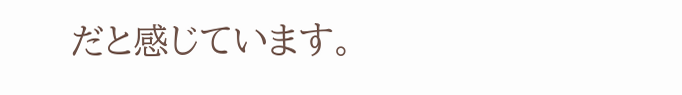だと感じています。